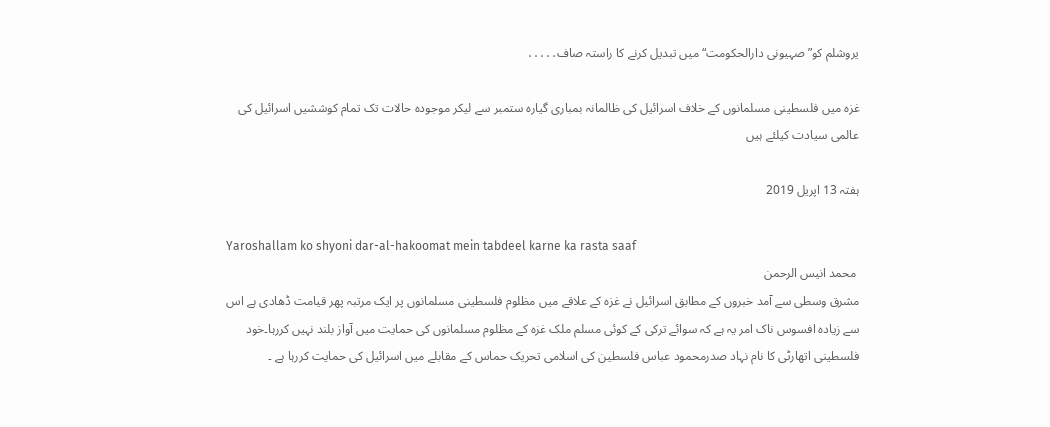یروشلم کو”صہیونی دارالحکومت“میں تبدیل کرنے کا راستہ صاف․․․․․

غزہ میں فلسطینی مسلمانوں کے خلاف اسرائیل کی ظالمانہ بمباری گیارہ ستمبر سے لیکر موجودہ حالات تک تمام کوششیں اسرائیل کی عالمی سیادت کیلئے ہیں

ہفتہ 13 اپریل 2019

Yaroshallam ko shyoni dar-al-hakoomat mein tabdeel karne ka rasta saaf
 محمد انیس الرحمن
مشرق وسطی سے آمد خبروں کے مطابق اسرائیل نے غزہ کے علاقے میں مظلوم فلسطینی مسلمانوں پر ایک مرتبہ پھر قیامت ڈھادی ہے اس سے زیادہ افسوس ناک امر یہ ہے کہ سوائے ترکی کے کوئی مسلم ملک غزہ کے مظلوم مسلمانوں کی حمایت میں آواز بلند نہیں کررہا۔خود فلسطینی اتھارٹی کا نام نہاد صدرمحمود عباس فلسطین کی اسلامی تحریک حماس کے مقابلے میں اسرائیل کی حمایت کررہا ہے ۔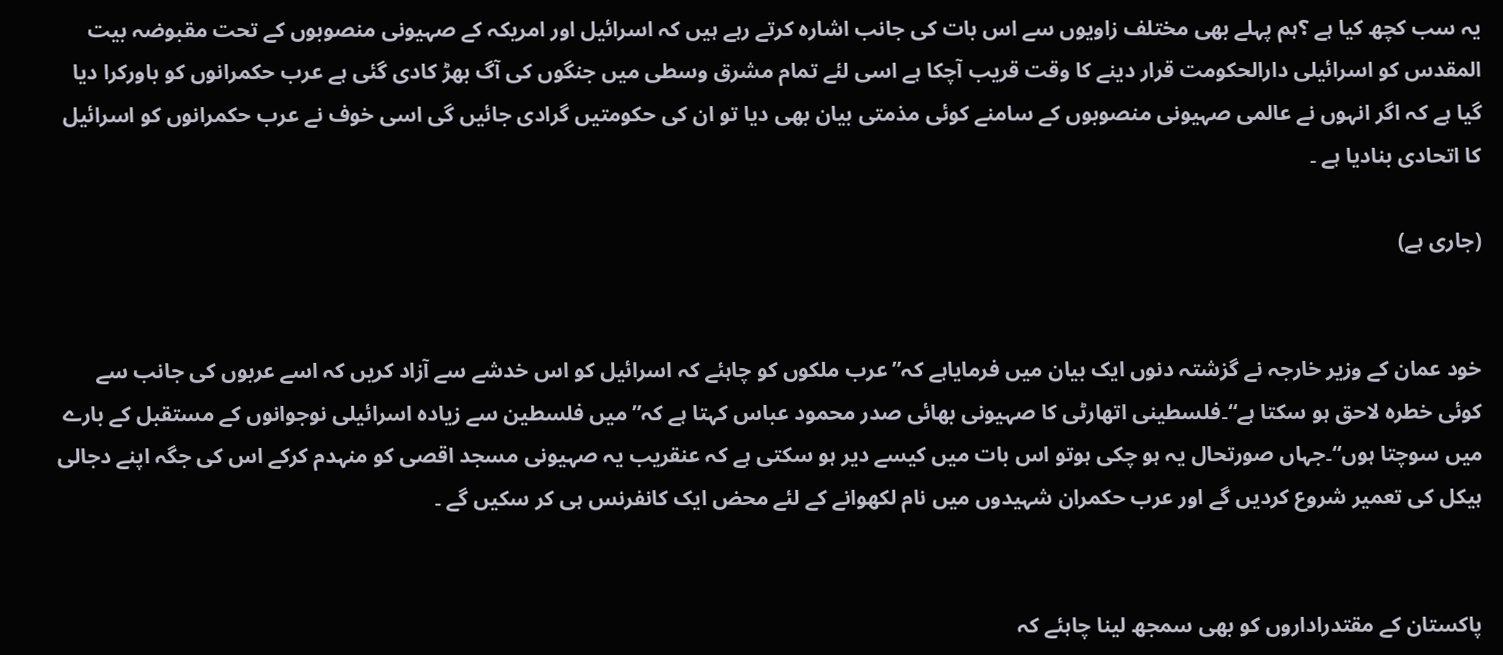یہ سب کچھ کیا ہے ؟ہم پہلے بھی مختلف زاویوں سے اس بات کی جانب اشارہ کرتے رہے ہیں کہ اسرائیل اور امریکہ کے صہیونی منصوبوں کے تحت مقبوضہ بیت المقدس کو اسرائیلی دارالحکومت قرار دینے کا وقت قریب آچکا ہے اسی لئے تمام مشرق وسطی میں جنگوں کی آگ بھڑ کادی گئی ہے عرب حکمرانوں کو باورکرا دیا گیا ہے کہ اگر انہوں نے عالمی صہیونی منصوبوں کے سامنے کوئی مذمتی بیان بھی دیا تو ان کی حکومتیں گرادی جائیں گی اسی خوف نے عرب حکمرانوں کو اسرائیل کا اتحادی بنادیا ہے ۔

(جاری ہے)


خود عمان کے وزیر خارجہ نے گزشتہ دنوں ایک بیان میں فرمایاہے کہ”عرب ملکوں کو چاہئے کہ اسرائیل کو اس خدشے سے آزاد کریں کہ اسے عربوں کی جانب سے کوئی خطرہ لاحق ہو سکتا ہے“۔فلسطینی اتھارٹی کا صہیونی بھائی صدر محمود عباس کہتا ہے کہ”میں فلسطین سے زیادہ اسرائیلی نوجوانوں کے مستقبل کے بارے میں سوچتا ہوں“۔جہاں صورتحال یہ ہو چکی ہوتو اس بات میں کیسے دیر ہو سکتی ہے کہ عنقریب یہ صہیونی مسجد اقصی کو منہدم کرکے اس کی جگہ اپنے دجالی ہیکل کی تعمیر شروع کردیں گے اور عرب حکمران شہیدوں میں نام لکھوانے کے لئے محض ایک کانفرنس ہی کر سکیں گے ۔


پاکستان کے مقتدراداروں کو بھی سمجھ لینا چاہئے کہ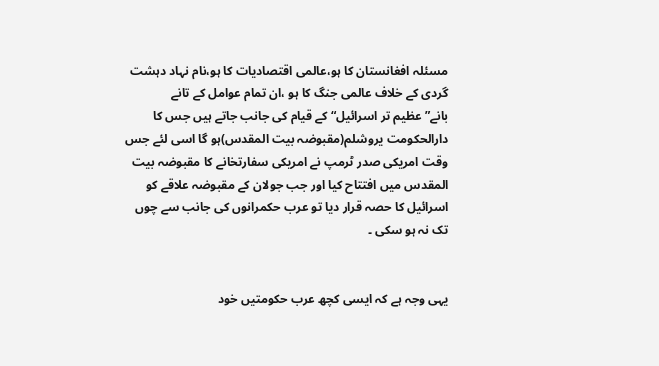مسئلہ افغانستان کا ہو،عالمی اقتصادیات کا ہو،نام نہاد دہشت گردی کے خلاف عالمی جنگ کا ہو ،ان تمام عوامل کے تانے بانے”عظیم تر اسرائیل“کے قیام کی جانب جاتے ہیں جس کا دارالحکومت یروشلم(مقبوضہ بیت المقدس)ہو گا اسی لئے جس وقت امریکی صدر ٹرمپ نے امریکی سفارتخانے کا مقبوضہ بیت المقدس میں افتتاح کیا اور جب جولان کے مقبوضہ علاقے کو اسرائیل کا حصہ قرار دیا تو عرب حکمرانوں کی جانب سے چوں تک نہ ہو سکی ۔


یہی وجہ ہے کہ ایسی کچھ عرب حکومتیں خود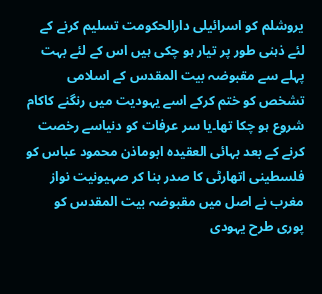یروشلم کو اسرائیلی دارالحکومت تسلیم کرنے کے لئے ذہنی طور پر تیار ہو چکی ہیں اس کے لئے بہت پہلے سے مقبوضہ بیت المقدس کے اسلامی تشخص کو ختم کرکے اسے یہودیت میں رنگنے کاکام شروع ہو چکا تھا۔یا سر عرفات کو دنیاسے رخصت کرنے کے بعد بہائی العقیدہ ابوماذن محمود عباس کو فلسطینی اتھارٹی کا صدر بنا کر صہیونیت نواز مغرب نے اصل میں مقبوضہ بیت المقدس کو پوری طرح یہودی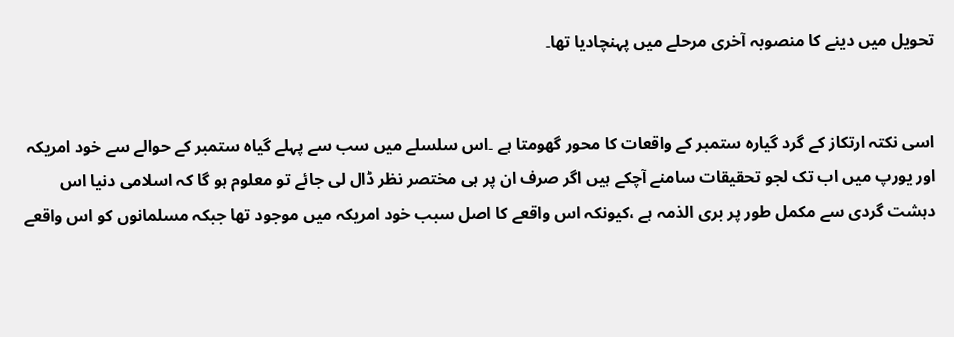تحویل میں دینے کا منصوبہ آخری مرحلے میں پہنچادیا تھا۔


اسی نکتہ ارتکاز کے گرد گیارہ ستمبر کے واقعات کا محور گھومتا ہے ۔اس سلسلے میں سب سے پہلے گیاہ ستمبر کے حوالے سے خود امریکہ اور یورپ میں اب تک لجو تحقیقات سامنے آچکے ہیں اگر صرف ان پر ہی مختصر نظر ڈال لی جائے تو معلوم ہو گا کہ اسلامی دنیا اس دہشت گردی سے مکمل طور پر بری الذمہ ہے ،کیونکہ اس واقعے کا اصل سبب خود امریکہ میں موجود تھا جبکہ مسلمانوں کو اس واقعے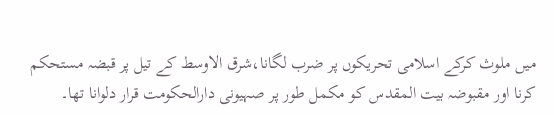میں ملوث کرکے اسلامی تحریکوں پر ضرب لگانا،شرق الاوسط کے تیل پر قبضہ مستحکم کرنا اور مقبوضہ بیت المقدس کو مکمل طور پر صہیونی دارالحکومت قرار دلوانا تھا۔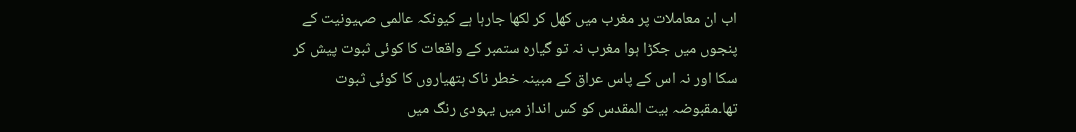اب ان معاملات پر مغرب میں کھل کر لکھا جارہا ہے کیونکہ عالمی صہیونیت کے پنجوں میں جکڑا ہوا مغرب نہ تو گیارہ ستمبر کے واقعات کا کوئی ثبوت پیش کر سکا اور نہ اس کے پاس عراق کے مبینہ خطر ناک ہتھیاروں کا کوئی ثبوت تھا۔مقبوضہ بیت المقدس کو کس انداز میں یہودی رنگ میں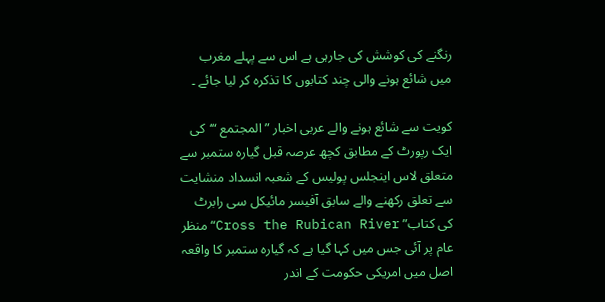رنگنے کی کوشش کی جارہی ہے اس سے پہلے مغرب میں شائع ہونے والی چند کتابوں کا تذکرہ کر لیا جائے ۔

کویت سے شائع ہونے والے عربی اخبار ”المجتمع “‘کی ایک رپورٹ کے مطابق کچھ عرصہ قبل گیارہ ستمبر سے متعلق لاس اینجلس پولیس کے شعبہ انسداد منشایت سے تعلق رکھنے والے سابق آفیسر مائیکل سی رابرٹ کی کتاب” Cross the Rubican River“منظر عام پر آئی جس میں کہا گیا ہے کہ گیارہ ستمبر کا واقعہ اصل میں امریکی حکومت کے اندر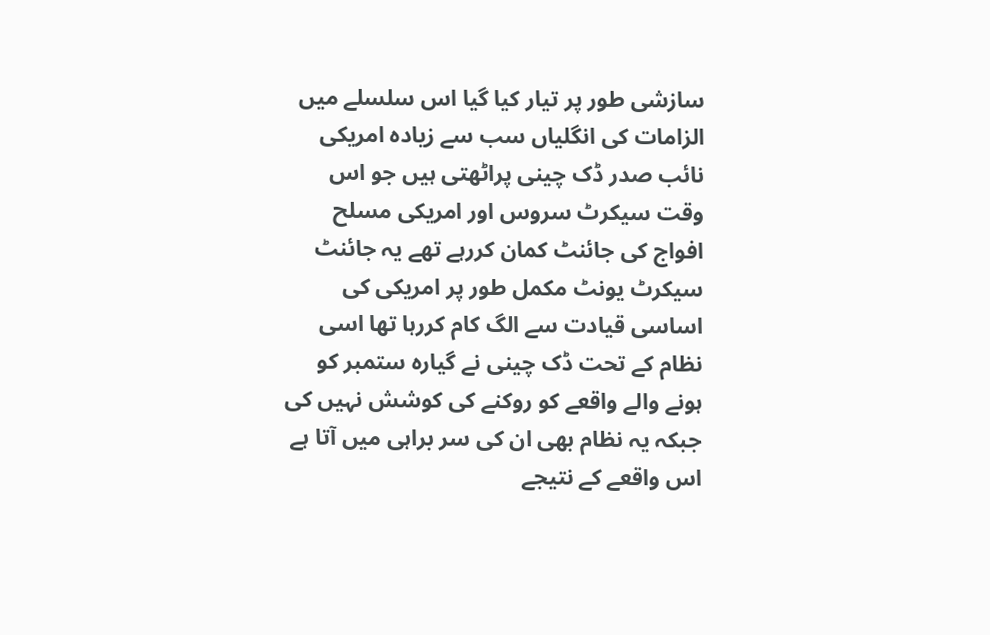سازشی طور پر تیار کیا گیا اس سلسلے میں الزامات کی انگلیاں سب سے زیادہ امریکی نائب صدر ڈک چینی پراٹھتی ہیں جو اس وقت سیکرٹ سروس اور امریکی مسلح افواج کی جائنٹ کمان کررہے تھے یہ جائنٹ سیکرٹ یونٹ مکمل طور پر امریکی کی اساسی قیادت سے الگ کام کررہا تھا اسی نظام کے تحت ڈک چینی نے گیارہ ستمبر کو ہونے والے واقعے کو روکنے کی کوشش نہیں کی جبکہ یہ نظام بھی ان کی سر براہی میں آتا ہے اس واقعے کے نتیجے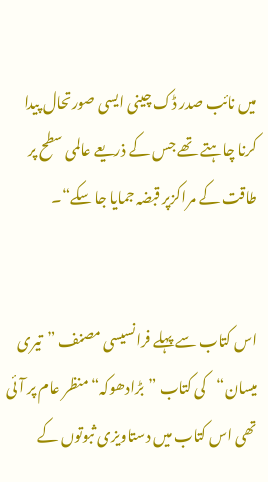میں نائب صدر ڈک چینی ایسی صورتحال پیدا کرنا چاہتے تھے جس کے ذریعے عالمی سطح پر طاقت کے مراکزپر قبضہ جمایا جا سکے“۔


اس کتاب سے پہلے فرانسیسی مصنف ”تیری میسان“کی کتاب ”بڑادھوکہ“منظر عام پر آئی تھی اس کتاب میں دستاویزی ثبوتوں کے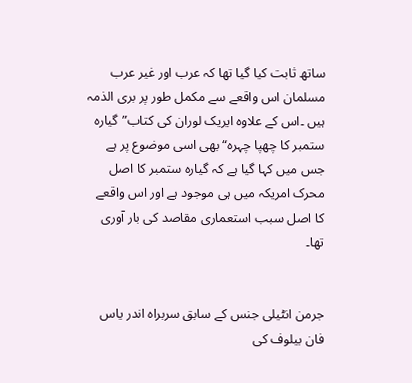ساتھ ثابت کیا گیا تھا کہ عرب اور غیر عرب مسلمان اس واقعے سے مکمل طور پر بری الذمہ ہیں ۔اس کے علاوہ ایریک لوران کی کتاب”گیارہ ستمبر کا چھپا چہرہ“بھی اسی موضوع پر ہے جس میں کہا گیا ہے کہ گیارہ ستمبر کا اصل محرک امریکہ میں ہی موجود ہے اور اس واقعے کا اصل سبب استعماری مقاصد کی بار آوری تھا۔


جرمن انٹیلی جنس کے سابق سربراہ اندر یاس فان بیلوف کی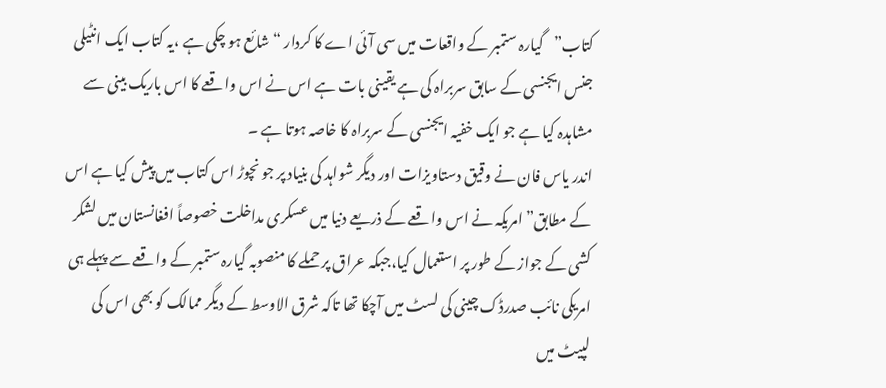کتاب”گیارہ ستمبر کے واقعات میں سی آئی اے کا کردار “شائع ہو چکی ہے ،یہ کتاب ایک انٹیلی جنس ایجنسی کے سابق سربراہ کی ہے یقینی بات ہے اس نے اس واقعے کا اس باریک بینی سے مشاہدہ کیا ہے جو ایک خفیہ ایجنسی کے سربراہ کا خاصہ ہوتا ہے ۔
اندر یاس فان نے وقیق دستاویزات اور دیگر شواہد کی بنیاد پر جو نچوڑ اس کتاب میں پیش کیا ہے اس کے مطابق”امریکہ نے اس واقعے کے ذریعے دنیا میں عسکری مداخلت خصوصاً افغانستان میں لشکر کشی کے جواز کے طور پر استعمال کیا،جبکہ عراق پر حملے کا منصوبہ گیارہ ستمبر کے واقعے سے پہلے ہی امریکی نائب صدرڈک چینی کی لسٹ میں آچکا تھا تاکہ شرق الاوسط کے دیگر ممالک کو بھی اس کی لپیٹ میں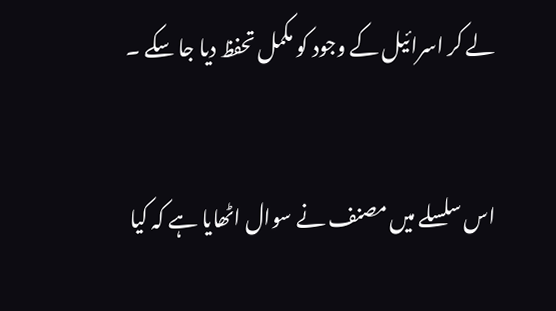لے کر اسرائیل کے وجود کو مکمل تحفظ دیا جا سکے ۔


اس سلسلے میں مصنف نے سوال اٹھایا ہے کہ کیا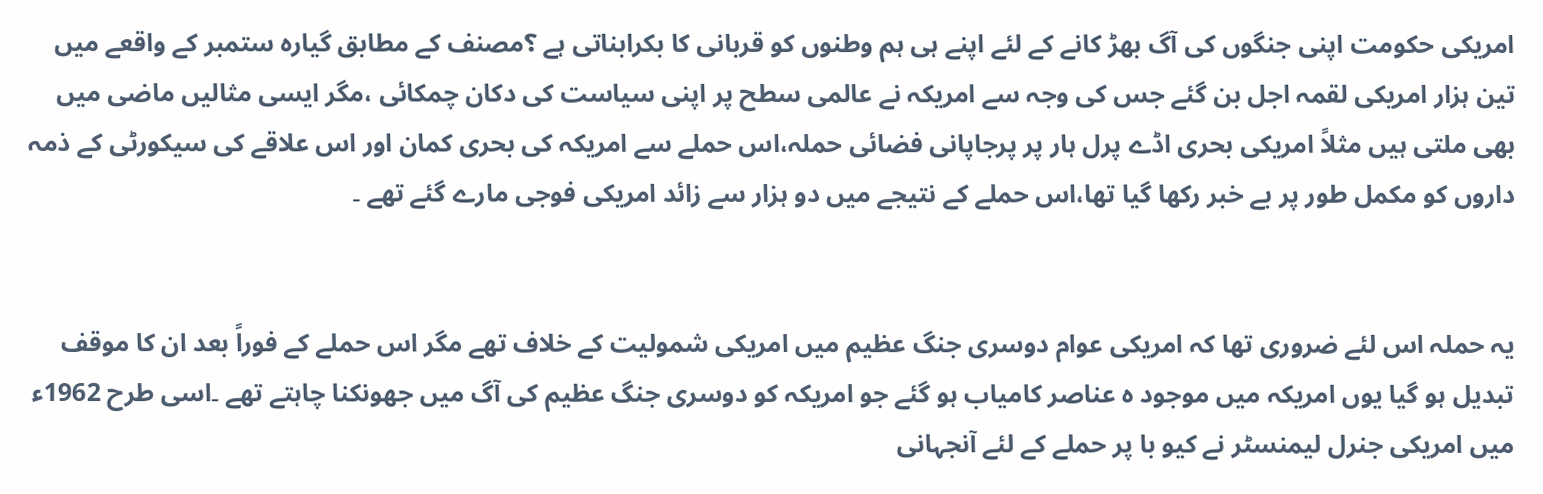امریکی حکومت اپنی جنگوں کی آگ بھڑ کانے کے لئے اپنے ہی ہم وطنوں کو قربانی کا بکرابناتی ہے ؟مصنف کے مطابق گیارہ ستمبر کے واقعے میں تین ہزار امریکی لقمہ اجل بن گئے جس کی وجہ سے امریکہ نے عالمی سطح پر اپنی سیاست کی دکان چمکائی ،مگر ایسی مثالیں ماضی میں بھی ملتی ہیں مثلاً امریکی بحری اڈے پرل ہار پر پرجاپانی فضائی حملہ،اس حملے سے امریکہ کی بحری کمان اور اس علاقے کی سیکورٹی کے ذمہ داروں کو مکمل طور پر بے خبر رکھا گیا تھا،اس حملے کے نتیجے میں دو ہزار سے زائد امریکی فوجی مارے گئے تھے ۔


یہ حملہ اس لئے ضروری تھا کہ امریکی عوام دوسری جنگ عظیم میں امریکی شمولیت کے خلاف تھے مگر اس حملے کے فوراً بعد ان کا موقف تبدیل ہو گیا یوں امریکہ میں موجود ہ عناصر کامیاب ہو گئے جو امریکہ کو دوسری جنگ عظیم کی آگ میں جھونکنا چاہتے تھے ۔اسی طرح 1962ء میں امریکی جنرل لیمنسٹر نے کیو با پر حملے کے لئے آنجہانی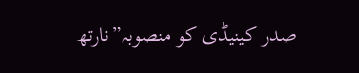صدر کینیڈی کو منصوبہ”نارتھ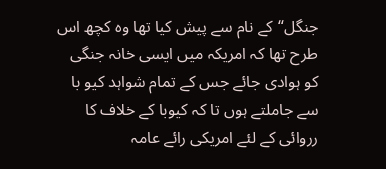جنگل“کے نام سے پیش کیا تھا وہ کچھ اس طرح تھا کہ امریکہ میں ایسی خانہ جنگی کو ہوادی جائے جس کے تمام شواہد کیو با سے جاملتے ہوں تا کہ کیوبا کے خلاف کا رروائی کے لئے امریکی رائے عامہ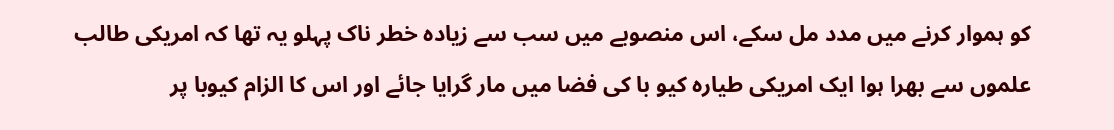کو ہموار کرنے میں مدد مل سکے، اس منصوبے میں سب سے زیادہ خطر ناک پہلو یہ تھا کہ امریکی طالب علموں سے بھرا ہوا ایک امریکی طیارہ کیو با کی فضا میں مار گرایا جائے اور اس کا الزام کیوبا پر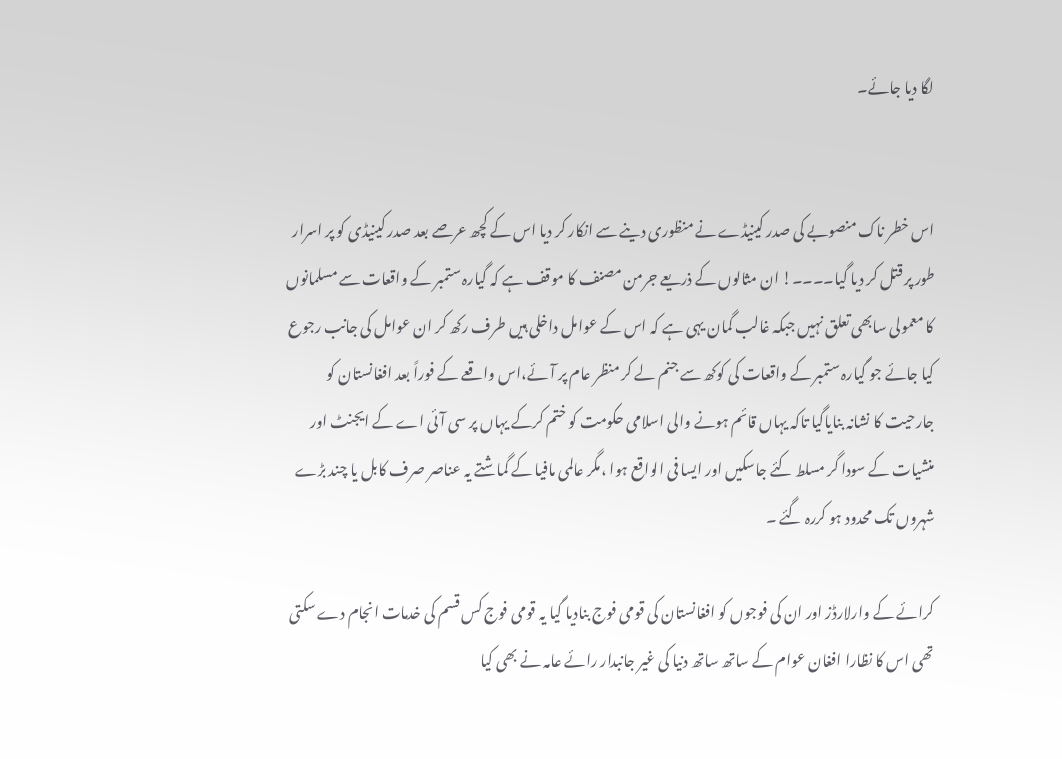لگا دیا جائے۔


اس خطر ناک منصوبے کی صدر کینیڈے نے منظوری دینے سے انکار کر دیا اس کے کچھ عرصے بعد صدر کینیڈی کو پر اسرار طور پر قتل کر دیا گیا۔۔۔۔! ان مثالوں کے ذریعے جرمن مصنف کا موقف ہے کہ گیارہ ستمبر کے واقعات سے مسلمانوں کا معمولی سابھی تعلق نہیں جبکہ غالب گمان یہی ہے کہ اس کے عوامل داخلی ہیں طرف رکھ کر ان عوامل کی جانب رجوع کیا جائے جو گیارہ ستمبر کے واقعات کی کوکھ سے جنم لے کر منظر عام پر آئے،اس واقعے کے فوراً بعد افغانستان کو جارحیت کا نشانہ بنایاگیا تاکہ یہاں قائم ہونے والی اسلامی حکومت کو ختم کرکے یہاں پر سی آئی اے کے ایجنٹ اور منشیات کے سودا گر مسلط کئے جاسکیں اور ایسا فی الواقع ہوا ،مگر عالمی مافیا کے گماشتے یہ عناصر صرف کابل یا چند بڑے شہروں تک محدود ہو کررہ گئے ۔

کرائے کے وارلارڈز اور ان کی فوجوں کو افغانستان کی قومی فوج بنادیا گیا یہ قومی فوج کس قسم کی خدمات انجام دے سکتی تھی اس کا نظارا افغان عوام کے ساتھ ساتھ دنیا کی غیر جانبدار رائے عامہ نے بھی کیا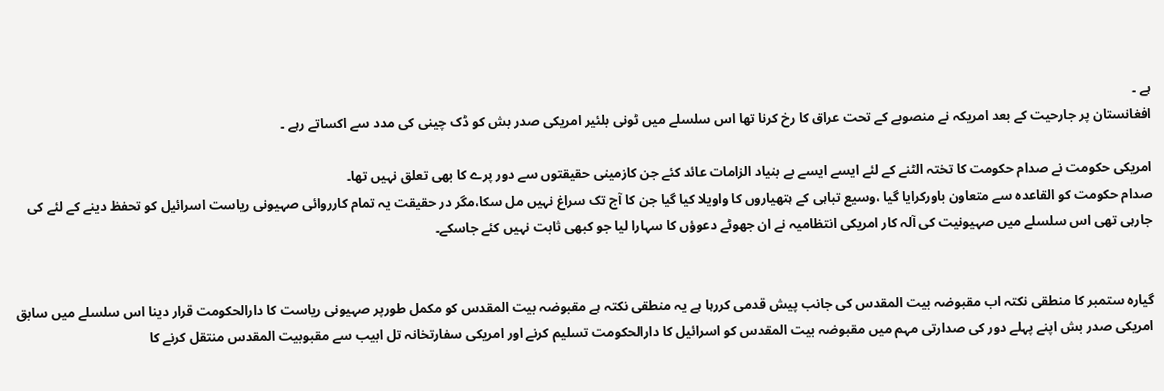ہے ۔
افغانستان پر جارحیت کے بعد امریکہ نے منصوبے کے تحت عراق کا رخ کرنا تھا اس سلسلے میں ٹونی بلئیر امریکی صدر بش کو ڈک چینی کی مدد سے اکساتے رہے ۔

امریکی حکومت نے صدام حکومت کا تختہ الٹنے کے لئے ایسے ایسے بے بنیاد الزامات عائد کئے جن کازمینی حقیقتوں سے دور پرے کا بھی تعلق نہیں تھا۔
صدام حکومت کو القاعدہ سے متعاون باورکرایا گیا ،وسیع تباہی کے ہتھیاروں کا واویلا کیا گیا جن کا آج تک سراغ نہیں مل سکا،مگر در حقیقت یہ تمام کارروائی صہیونی ریاست اسرائیل کو تحفظ دینے کے لئے کی جارہی تھی اس سلسلے میں صہیونیت کی آلہ کار امریکی انتظامیہ نے ان جھوٹے دعوؤں کا سہارا لیا جو کبھی ثابت نہیں کئے جاسکے۔


گیارہ ستمبر کا منطقی نکتہ اب مقبوضہ بیت المقدس کی جانب پیش قدمی کررہا ہے یہ منطقی نکتہ ہے مقبوضہ بیت المقدس کو مکمل طورپر صہیونی ریاست کا دارالحکومت قرار دینا اس سلسلے میں سابق امریکی صدر بش اپنے پہلے دور کی صدارتی مہم میں مقبوضہ بیت المقدس کو اسرائیل کا دارالحکومت تسلیم کرنے اور امریکی سفارتخانہ تل ابیب سے مقبوبیت المقدس منتقل کرنے کا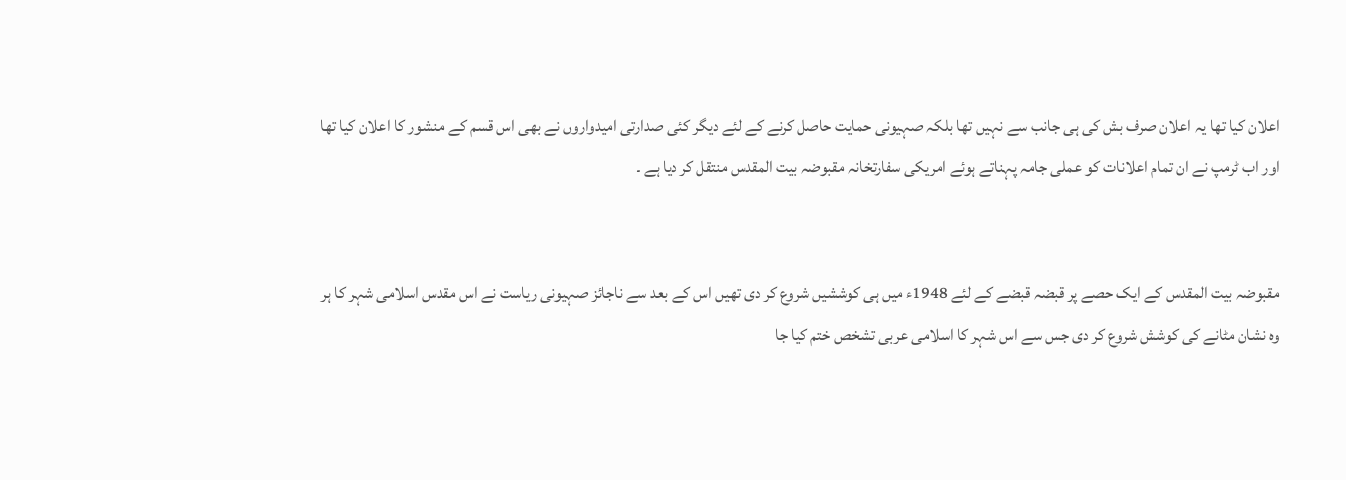اعلان کیا تھا یہ اعلان صرف بش کی ہی جانب سے نہیں تھا بلکہ صہیونی حمایت حاصل کرنے کے لئے دیگر کئی صدارتی امیدواروں نے بھی اس قسم کے منشور کا اعلان کیا تھا اور اب ٹرمپ نے ان تمام اعلانات کو عملی جامہ پہناتے ہوئے امریکی سفارتخانہ مقبوضہ بیت المقدس منتقل کر دیا ہے ۔


مقبوضہ بیت المقدس کے ایک حصے پر قبضہ قبضے کے لئے 1948ء میں ہی کوششیں شروع کر دی تھیں اس کے بعد سے ناجائز صہیونی ریاست نے اس مقدس اسلامی شہر کا ہر وہ نشان مٹانے کی کوشش شروع کر دی جس سے اس شہر کا اسلامی عربی تشخص ختم کیا جا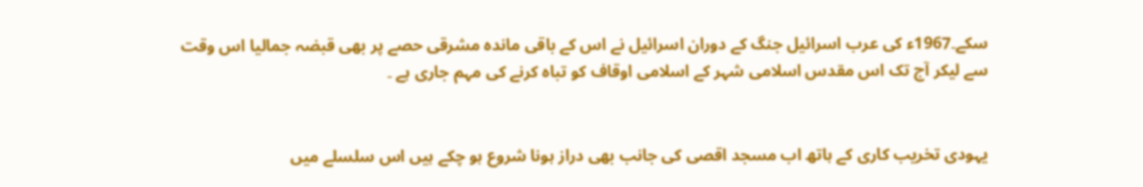سکے۔1967ء کی عرب اسرائیل جنگ کے دوران اسرائیل نے اس کے باقی ماندہ مشرقی حصے پر بھی قبضہ جمالیا اس وقت سے لیکر آج تک اس مقدس اسلامی شہر کے اسلامی اوقاف کو تباہ کرنے کی مہم جاری ہے ۔


یہودی تخریب کاری کے ہاتھ اب مسجد اقصی کی جانب بھی دراز ہونا شروع ہو چکے ہیں اس سلسلے میں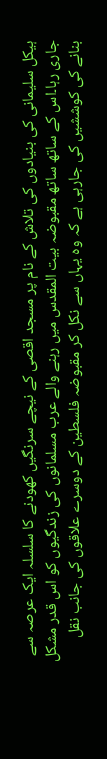ہیکل سلیمانی کی بنیادوں کی تلاش کے نام پر مسجد اقصی کے نیچے سرنگیں کھودنے کا سلسلہ ایک عرصہ سے جاری رہا۔اس کے ساتھ ساتھ مقبوضہ بیت المقدس میں رہنے والے عرب مسلمانوں کی زندگیوں کو اس قدر مشکل بنانے کی کوششیں کی جارہی ہے کہ وہ یہاں سے نکل کر مقبوضہ فلسطین کے دوسرے علاقوں کی جانب نقل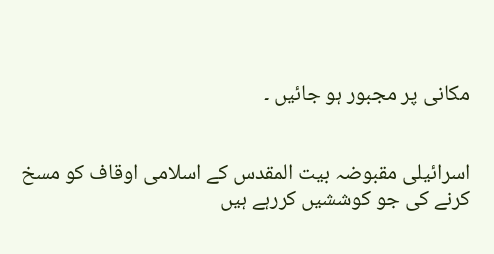مکانی پر مجبور ہو جائیں ۔


اسرائیلی مقبوضہ بیت المقدس کے اسلامی اوقاف کو مسخ کرنے کی جو کوششیں کررہے ہیں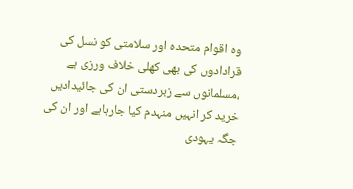وہ اقوام متحدہ اور سلامتی کو نسل کی قرادادوں کی بھی کھلی خلاف ورزی ہے ،مسلمانوں سے زبردستی ان کی جائیدادیں خرید کر انہیں منہدم کیا جارہاہے اور ان کی جگہ یہودی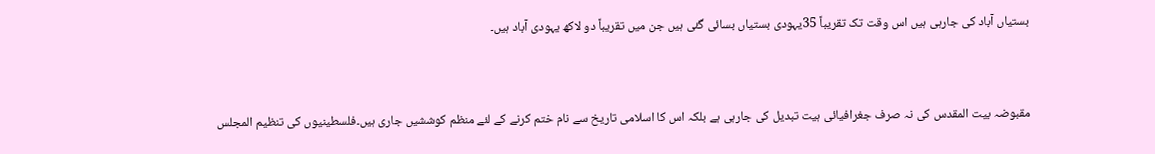بستیاں آباد کی جارہی ہیں اس وقت تک تقریباً 35یہودی بستیاں بسائی گئی ہیں جن میں تقریباً دو لاکھ یہودی آباد ہیں۔


مقبوضہ بیت المقدس کی نہ صرف جغرافیائی ہیت تبدیل کی جارہی ہے بلکہ اس کا اسلامی تاریخ سے نام ختم کرنے کے لئے منظم کوششیں جاری ہیں۔فلسطینیوں کی تنظیم المجلس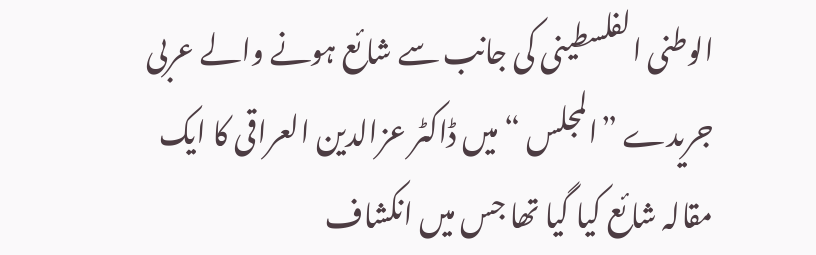الوطنی الفلسطینی کی جانب سے شائع ہونے والے عربی جریدے ”المجلس “میں ڈاکٹر عزالدین العراقی کا ایک مقالہ شائع کیا گیا تھا جس میں انکشاف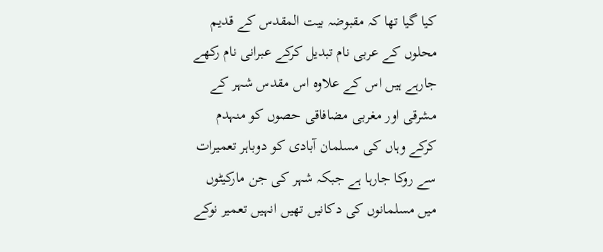کیا گیا تھا کہ مقبوضہ بیت المقدس کے قدیم محلوں کے عربی نام تبدیل کرکے عبرانی نام رکھے جارہے ہیں اس کے علاوہ اس مقدس شہر کے مشرقی اور مغربی مضافاقی حصوں کو منہدم کرکے وہاں کی مسلمان آبادی کو دوباہر تعمیرات سے روکا جارہا ہے جبکہ شہر کی جن مارکیٹوں میں مسلمانوں کی دکانیں تھیں انہیں تعمیر نوکے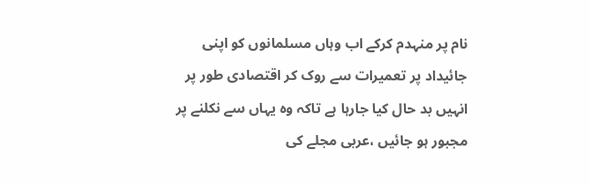نام پر منہدم کرکے اب وہاں مسلمانوں کو اپنی جائیداد پر تعمیرات سے روک کر اقتصادی طور پر انہیں بد حال کیا جارہا ہے تاکہ وہ یہاں سے نکلنے پر مجبور ہو جائیں ،عربی مجلے کی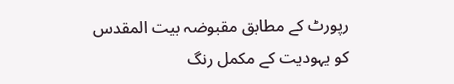رپورٹ کے مطابق مقبوضہ بیت المقدس کو یہودیت کے مکمل رنگ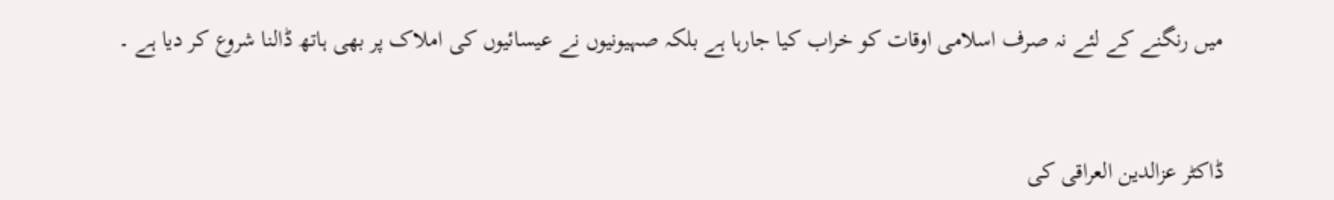میں رنگنے کے لئے نہ صرف اسلامی اوقات کو خراب کیا جارہا ہے بلکہ صہیونیوں نے عیسائیوں کی املاک پر بھی ہاتھ ڈالنا شروع کر دیا ہے ۔


ڈاکٹر عزالدین العراقی کی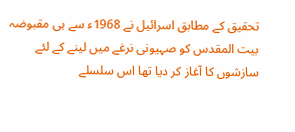تحقیق کے مطابق اسرائیل نے 1968ء سے ہی مقبوضہ بیت المقدس کو صہیونی نرغے میں لینے کے لئے سازشوں کا آغاز کر دیا تھا اس سلسلے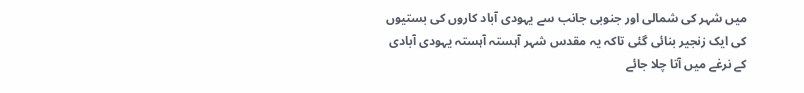میں شہر کی شمالی اور جنوبی جانب سے یہودی آباد کاروں کی بستیوں کی ایک زنجیر بنائی گئی تاکہ یہ مقدس شہر آہستہ آہستہ یہودی آبادی کے نرغے میں آتا چلا جائے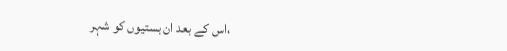،اس کے بعد ان بستیوں کو شہر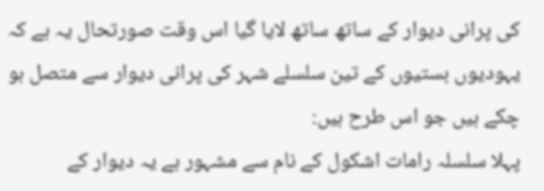کی پرانی دیوار کے ساتھ ساتھ لایا گیا اس وقت صورتحال یہ ہے کہ یہودیوں بستیوں کے تین سلسلے شہر کی پرانی دیوار سے متصل ہو چکے ہیں جو اس طرح ہیں:
پہلا سلسلہ رامات اشکول کے نام سے مشہور ہے یہ دیوار کے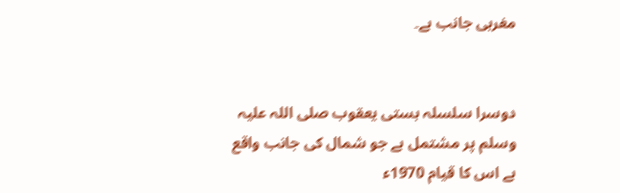مغربی جانب ہے۔


دوسرا سلسلہ بستی یعقوب صلی اللہ علیہ وسلم پر مشتمل ہے جو شمال کی جانب واقع ہے اس کا قیام 1970ء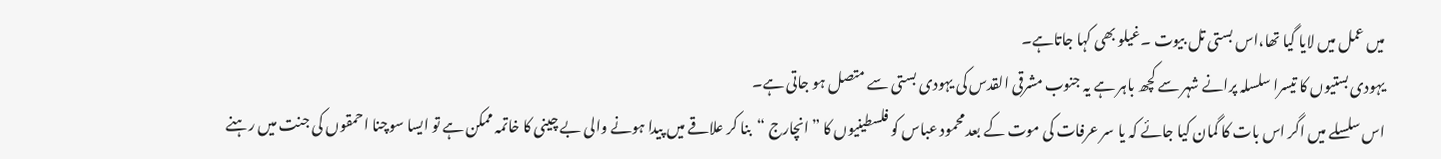میں عمل میں لایا گیا تھا،اس بستی تل بیوت ۔غیلو بھی کہا جاتاہے۔
یہودی بستیوں کا تیسرا سلسلہ پرانے شہر سے کچھ باہر ہے یہ جنوب مشرقی القدس کی یہودی بستی سے متصل ہو جاتی ہے۔
اس سلسلے میں اگر اس بات کا گمان کیا جائے کہ یا سر عرفات کی موت کے بعد محمود عباس کو فلسطینیوں کا ”انچارج “بنا کر علاقے میں پیدا ہونے والی بے چینی کا خاتمہ ممکن ہے تو ایسا سوچنا احمقوں کی جنت میں رہنے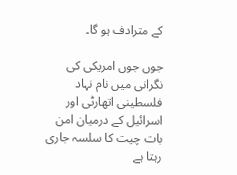کے مترادف ہو گا۔

جوں جوں امریکی کی نگرانی میں نام نہاد فلسطینی اتھارٹی اور اسرائیل کے درمیان امن بات چیت کا سلسہ جاری رہتا ہے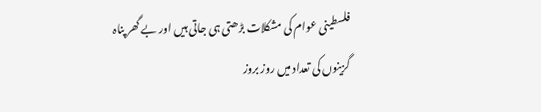فلسطینی عوام کی مشکلات بڑھتی ہی جاتی ہیں اور بے گھر پناہ گزینوں کی تعداد میں روز بروز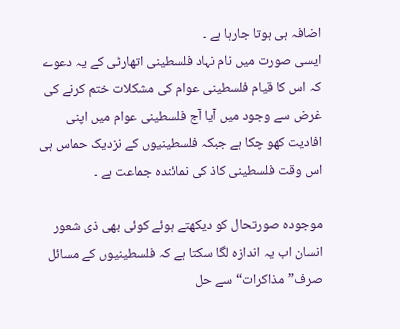اضافہ ہی ہوتا جارہا ہے ۔
ایسی صورت میں نام نہاد فلسطینی اتھارٹی کے یہ دعوے کہ اس کا قیام فلسطینی عوام کی مشکلات ختم کرنے کی غرض سے وجود میں آیا آج فلسطینی عوام میں اپنی افادیت کھو چکا ہے جبکہ فلسطینیوں کے نزدیک حماس ہی اس وقت فلسطینی کاذ کی نمائندہ جماعت ہے ۔

موجودہ صورتحال کو دیکھتے ہوئے کوئی بھی ذی شعور انسان اب یہ اندازہ لگا سکتا ہے کہ فلسطینیوں کے مسائل صرف”مذاکرات“سے حل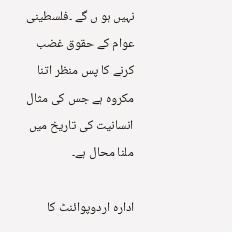نہیں ہو ں گے ۔فلسطینی عوام کے حقوق غضب کرنے کا پس منظر اتنا مکروہ ہے جس کی مثال انسانیت کی تاریخ میں ملنا محال ہے۔

ادارہ اردوپوائنٹ کا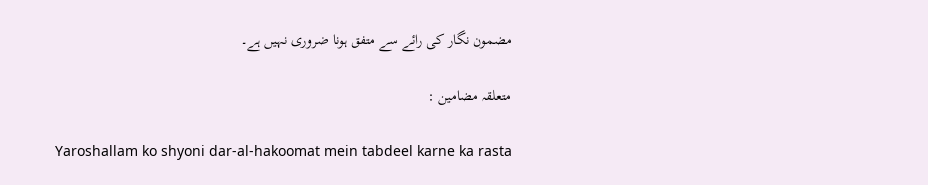مضمون نگار کی رائے سے متفق ہونا ضروری نہیں ہے۔

متعلقہ مضامین :

Yaroshallam ko shyoni dar-al-hakoomat mein tabdeel karne ka rasta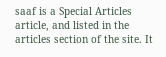saaf is a Special Articles article, and listed in the articles section of the site. It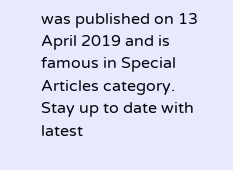was published on 13 April 2019 and is famous in Special Articles category. Stay up to date with latest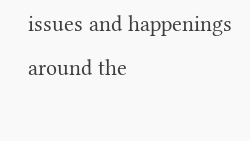issues and happenings around the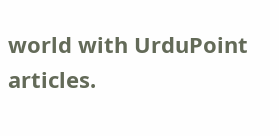world with UrduPoint articles.